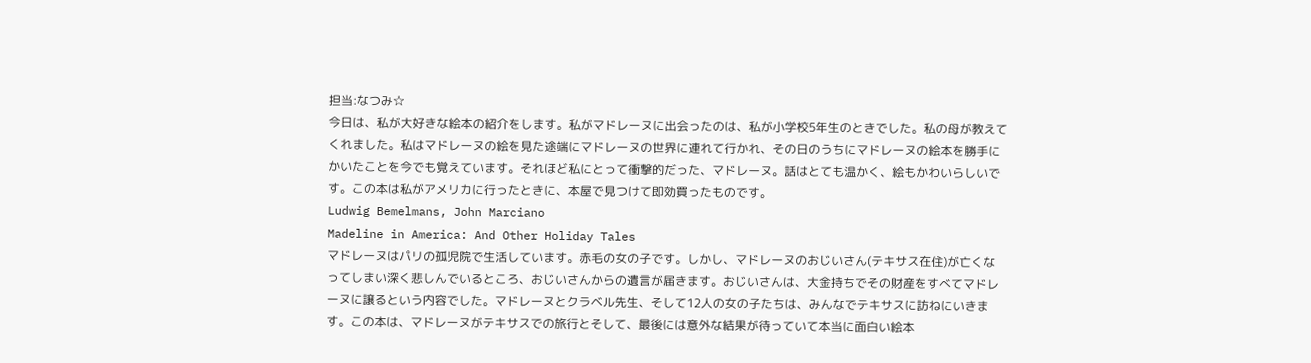担当:なつみ☆
今日は、私が大好きな絵本の紹介をします。私がマドレーヌに出会ったのは、私が小学校5年生のときでした。私の母が教えてくれました。私はマドレーヌの絵を見た途端にマドレーヌの世界に連れて行かれ、その日のうちにマドレーヌの絵本を勝手にかいたことを今でも覚えています。それほど私にとって衝撃的だった、マドレーヌ。話はとても温かく、絵もかわいらしいです。この本は私がアメリカに行ったときに、本屋で見つけて即効買ったものです。
Ludwig Bemelmans, John Marciano
Madeline in America: And Other Holiday Tales
マドレーヌはパリの孤児院で生活しています。赤毛の女の子です。しかし、マドレーヌのおじいさん(テキサス在住)が亡くなってしまい深く悲しんでいるところ、おじいさんからの遺言が届きます。おじいさんは、大金持ちでその財産をすべてマドレーヌに譲るという内容でした。マドレーヌとクラベル先生、そして12人の女の子たちは、みんなでテキサスに訪ねにいきます。この本は、マドレーヌがテキサスでの旅行とそして、最後には意外な結果が待っていて本当に面白い絵本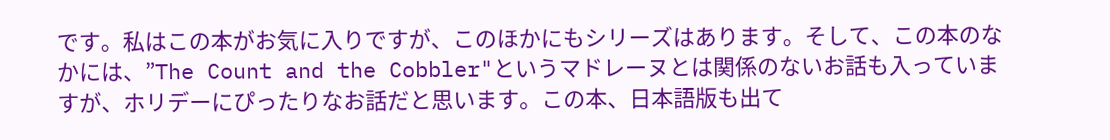です。私はこの本がお気に入りですが、このほかにもシリーズはあります。そして、この本のなかには、”The Count and the Cobbler"というマドレーヌとは関係のないお話も入っていますが、ホリデーにぴったりなお話だと思います。この本、日本語版も出て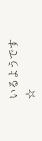いるようです☆